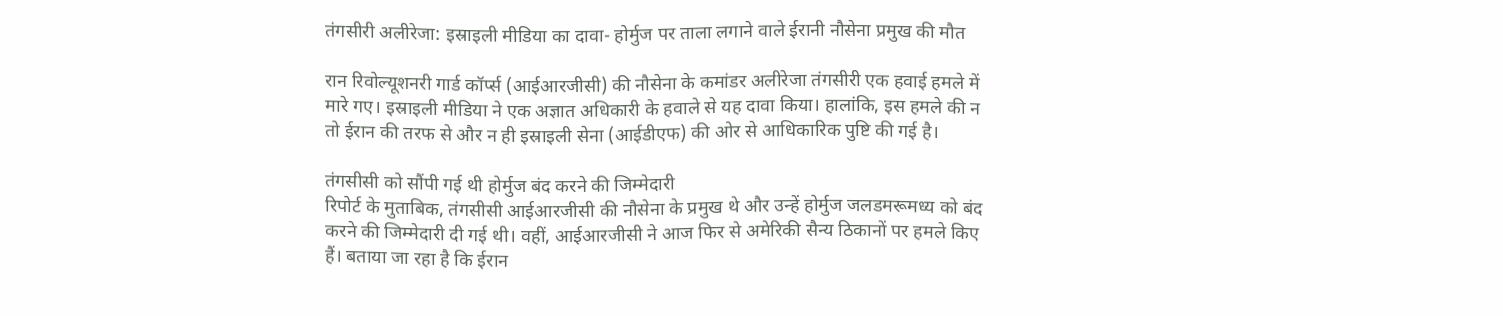तंगसीरी अलीरेजा: इस्राइली मीडिया का दावा- होर्मुज पर ताला लगाने वाले ईरानी नौसेना प्रमुख की मौत

रान रिवोल्यूशनरी गार्ड कॉर्प्स (आईआरजीसी) की नौसेना के कमांडर अलीरेजा तंगसीरी एक हवाई हमले में मारे गए। इस्राइली मीडिया ने एक अज्ञात अधिकारी के हवाले से यह दावा किया। हालांकि, इस हमले की न तो ईरान की तरफ से और न ही इस्राइली सेना (आईडीएफ) की ओर से आधिकारिक पुष्टि की गई है।

तंगसीसी को सौंपी गई थी होर्मुज बंद करने की जिम्मेदारी
रिपोर्ट के मुताबिक, तंगसीसी आईआरजीसी की नौसेना के प्रमुख थे और उन्हें होर्मुज जलडमरूमध्य को बंद करने की जिम्मेदारी दी गई थी। वहीं, आईआरजीसी ने आज फिर से अमेरिकी सैन्य ठिकानों पर हमले किए हैं। बताया जा रहा है कि ईरान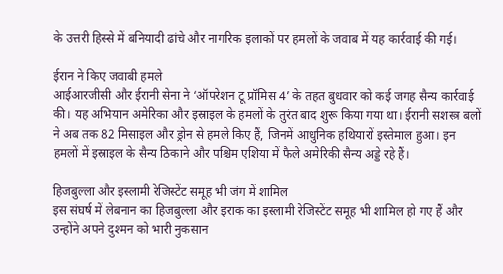के उत्तरी हिस्से में बनियादी ढांचे और नागरिक इलाकों पर हमलों के जवाब में यह कार्रवाई की गई।

ईरान ने किए जवाबी हमले
आईआरजीसी और ईरानी सेना ने ‘ऑपरेशन टू प्रॉमिस 4’ के तहत बुधवार को कई जगह सैन्य कार्रवाई की। यह अभियान अमेरिका और इस्राइल के हमलों के तुरंत बाद शुरू किया गया था। ईरानी सशस्त्र बलों ने अब तक 82 मिसाइल और ड्रोन से हमले किए हैं, जिनमें आधुनिक हथियारों इस्तेमाल हुआ। इन हमलों में इस्राइल के सैन्य ठिकाने और पश्चिम एशिया में फैले अमेरिकी सैन्य अड्डे रहे हैं।

हिजबुल्ला और इस्लामी रेजिस्टेंट समूह भी जंग में शामिल
इस संघर्ष में लेबनान का हिजबुल्ला और इराक का इस्लामी रेजिस्टेंट समूह भी शामिल हो गए हैं और उन्होंने अपने दुश्मन को भारी नुकसान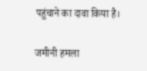पहुंचाने का दावा किया है।

जमीनी हमला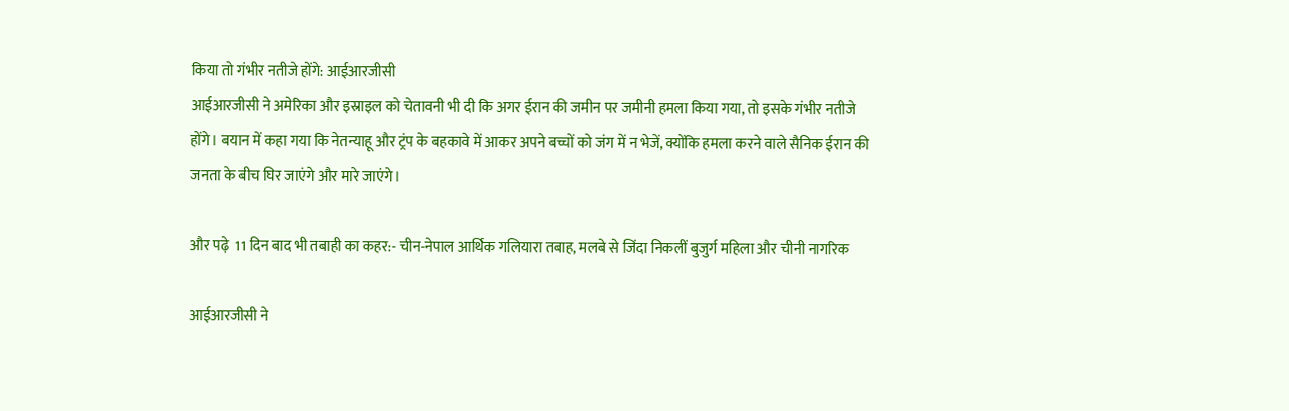किया तो गंभीर नतीजे होंगे: आईआरजीसी
आईआरजीसी ने अमेरिका और इस्राइल को चेतावनी भी दी कि अगर ईरान की जमीन पर जमीनी हमला किया गया, तो इसके गंभीर नतीजे होंगे। बयान में कहा गया कि नेतन्याहू और ट्रंप के बहकावे में आकर अपने बच्चों को जंग में न भेजें, क्योंकि हमला करने वाले सैनिक ईरान की जनता के बीच घिर जाएंगे और मारे जाएंगे।

और पढ़े  11 दिन बाद भी तबाही का कहर:- चीन-नेपाल आर्थिक गलियारा तबाह, मलबे से जिंदा निकलीं बुजुर्ग महिला और चीनी नागरिक

आईआरजीसी ने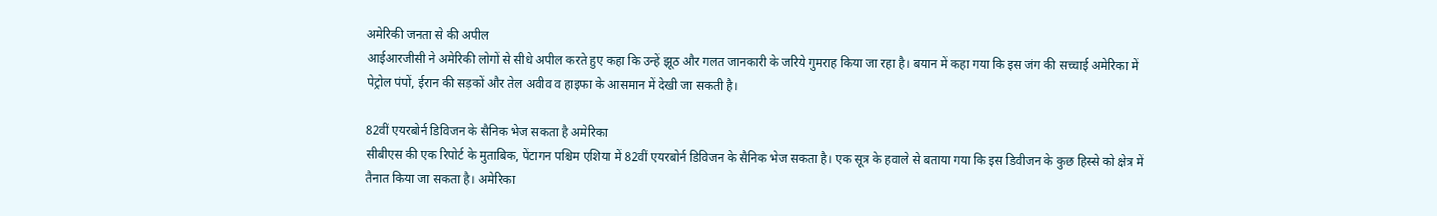अमेरिकी जनता से की अपील
आईआरजीसी ने अमेरिकी लोगों से सीधे अपील करते हुए कहा कि उन्हें झूठ और गलत जानकारी के जरिये गुमराह किया जा रहा है। बयान में कहा गया कि इस जंग की सच्चाई अमेरिका में पेट्रोल पंपों, ईरान की सड़कों और तेल अवीव व हाइफा के आसमान में देखी जा सकती है।

82वीं एयरबोर्न डिविजन के सैनिक भेज सकता है अमेरिका
सीबीएस की एक रिपोर्ट के मुताबिक, पेंटागन पश्चिम एशिया में 82वीं एयरबोर्न डिविजन के सैनिक भेज सकता है। एक सूत्र के हवाले से बताया गया कि इस डिवीजन के कुछ हिस्से को क्षेत्र में तैनात किया जा सकता है। अमेरिका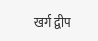खर्ग द्वीप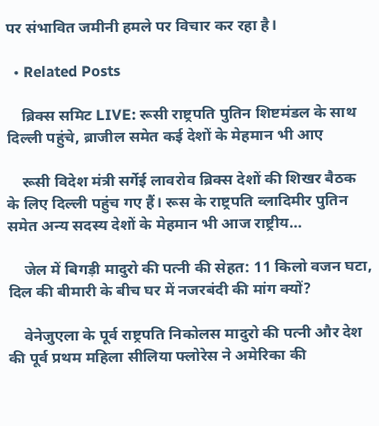पर संभावित जमीनी हमले पर विचार कर रहा है।

  • Related Posts

    ब्रिक्स समिट LIVE: रूसी राष्ट्रपति पुतिन शिष्टमंडल के साथ दिल्ली पहुंचे, ब्राजील समेत कई देशों के मेहमान भी आए

    रूसी विदेश मंत्री सर्गेई लावरोव ब्रिक्स देशों की शिखर बैठक के लिए दिल्ली पहुंच गए हैं। रूस के राष्ट्रपति व्लादिमीर पुतिन समेत अन्य सदस्य देशों के मेहमान भी आज राष्ट्रीय…

    जेल में बिगड़ी मादुरो की पत्नी की सेहत: 11 किलो वजन घटा, दिल की बीमारी के बीच घर में नजरबंदी की मांग क्यों?

    वेनेजुएला के पूर्व राष्ट्रपति निकोलस मादुरो की पत्नी और देश की पूर्व प्रथम महिला सीलिया फ्लोरेस ने अमेरिका की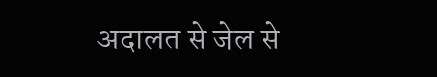अदालत से जेल से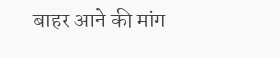बाहर आने की मांग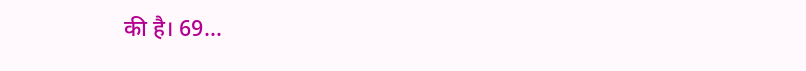की है। 69…